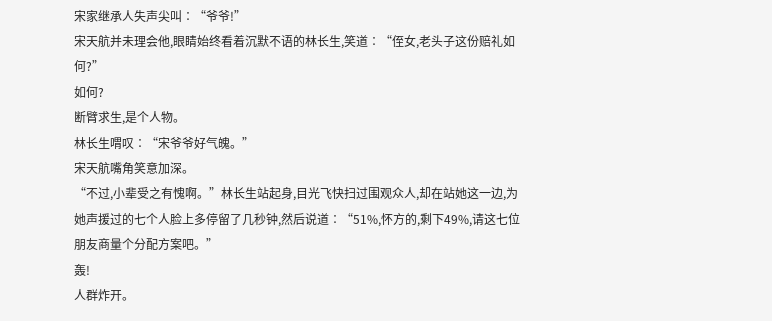宋家继承人失声尖叫∶“爷爷!”
宋天航并未理会他,眼睛始终看着沉默不语的林长生,笑道∶“侄女,老头子这份赔礼如何?”
如何?
断臂求生,是个人物。
林长生喟叹∶“宋爷爷好气魄。”
宋天航嘴角笑意加深。
“不过,小辈受之有愧啊。”林长生站起身,目光飞快扫过围观众人,却在站她这一边,为她声援过的七个人脸上多停留了几秒钟,然后说道∶“51%,怀方的,剩下49%,请这七位朋友商量个分配方案吧。”
轰!
人群炸开。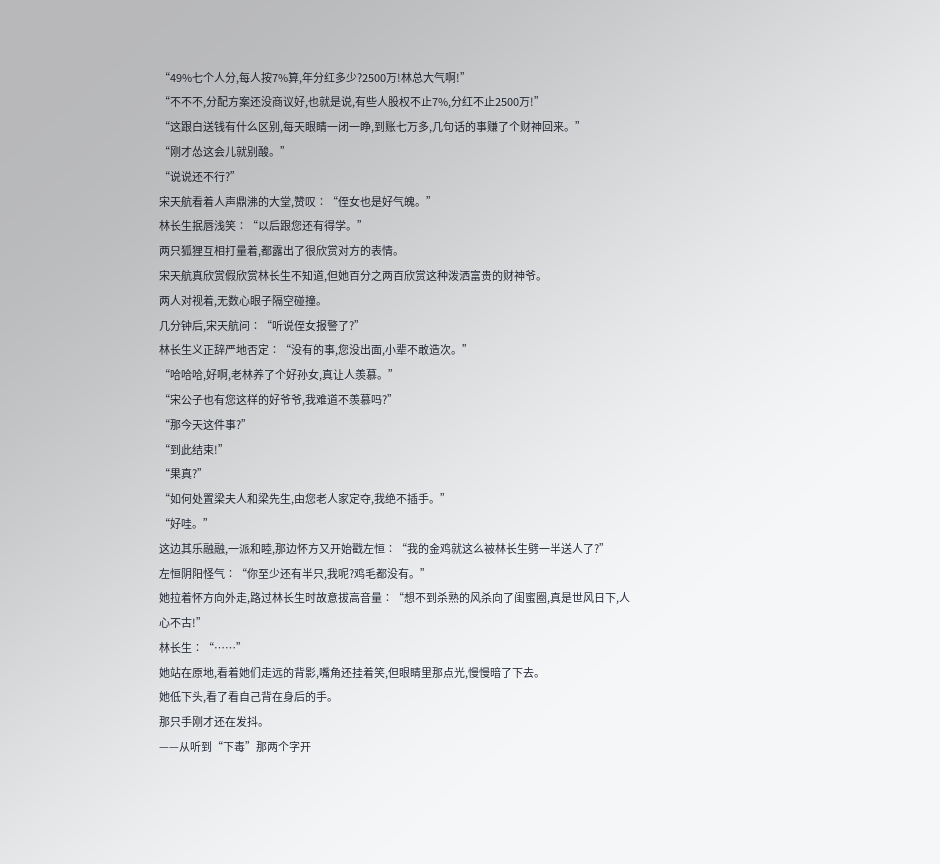“49%七个人分,每人按7%算,年分红多少?2500万!林总大气啊!”
“不不不,分配方案还没商议好,也就是说,有些人股权不止7%,分红不止2500万!”
“这跟白送钱有什么区别,每天眼睛一闭一睁,到账七万多,几句话的事赚了个财神回来。”
“刚才怂这会儿就别酸。”
“说说还不行?”
宋天航看着人声鼎沸的大堂,赞叹∶“侄女也是好气魄。”
林长生抿唇浅笑∶“以后跟您还有得学。”
两只狐狸互相打量着,都露出了很欣赏对方的表情。
宋天航真欣赏假欣赏林长生不知道,但她百分之两百欣赏这种泼洒富贵的财神爷。
两人对视着,无数心眼子隔空碰撞。
几分钟后,宋天航问∶“听说侄女报警了?”
林长生义正辞严地否定∶“没有的事,您没出面,小辈不敢造次。”
“哈哈哈,好啊,老林养了个好孙女,真让人羡慕。”
“宋公子也有您这样的好爷爷,我难道不羡慕吗?”
“那今天这件事?”
“到此结束!”
“果真?”
“如何处置梁夫人和梁先生,由您老人家定夺,我绝不插手。”
“好哇。”
这边其乐融融,一派和睦,那边怀方又开始戳左恒∶“我的金鸡就这么被林长生劈一半送人了?”
左恒阴阳怪气∶“你至少还有半只,我呢?鸡毛都没有。”
她拉着怀方向外走,路过林长生时故意拔高音量∶“想不到杀熟的风杀向了闺蜜圈,真是世风日下,人心不古!”
林长生∶“……”
她站在原地,看着她们走远的背影,嘴角还挂着笑,但眼睛里那点光,慢慢暗了下去。
她低下头,看了看自己背在身后的手。
那只手刚才还在发抖。
——从听到“下毒”那两个字开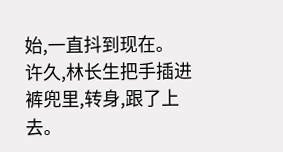始,一直抖到现在。
许久,林长生把手插进裤兜里,转身,跟了上去。